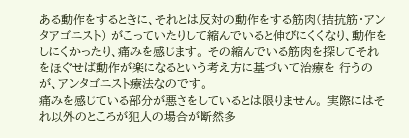ある動作をするときに、それとは反対の動作をする筋肉(拮抗筋・アンタアゴニスト) がこっていたりして縮んでいると伸びにくくなり、動作をしにくかったり、痛みを感じます。 その縮んでいる筋肉を探してそれをほぐせば動作が楽になるという考え方に基づいて治療を 行うのが、アンタゴニスト療法なのです。
痛みを感じている部分が悪さをしているとは限りません。 実際にはそれ以外のところが犯人の場合が断然多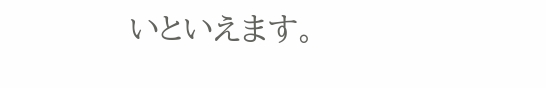いといえます。